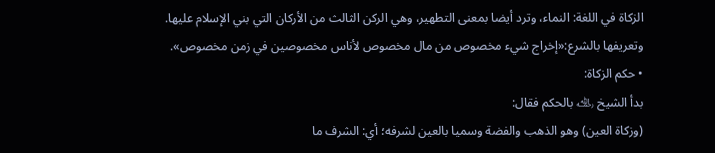الزكاة في اللغة: النماء، وترد أيضا بمعنى التطهير، وهي الركن الثالث من الأركان التي بني الإسلام عليها.
وتعريفها بالشرع:«إخراج شيء مخصوص من مال مخصوص لأناس مخصوصين في زمن مخصوص».
• حكم الزكاة:
بدأ الشيخ ﵀ بالحكم فقال:
(وزكاة العين) وهو الذهب والفضة وسميا بالعين لشرفه؛ أي: الشرف ما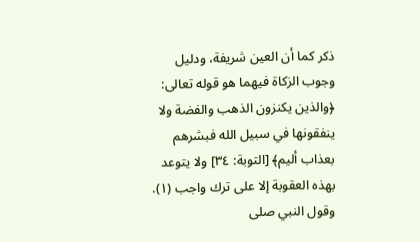ذكر كما أن العين شريفة، ودليل وجوب الزكاة فيهما هو قوله تعالى: ﴿والذين يكنزون الذهب والفضة ولا ينفقونها في سبيل الله فبشرهم بعذاب أليم﴾ [التوبة: ٣٤] ولا يتوعد بهذه العقوبة إلا على ترك واجب (١).
وقول النبي صلى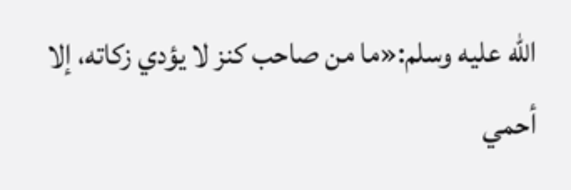الله عليه وسلم:«ما من صاحب كنز لا يؤدي زكاته، إلا أحمي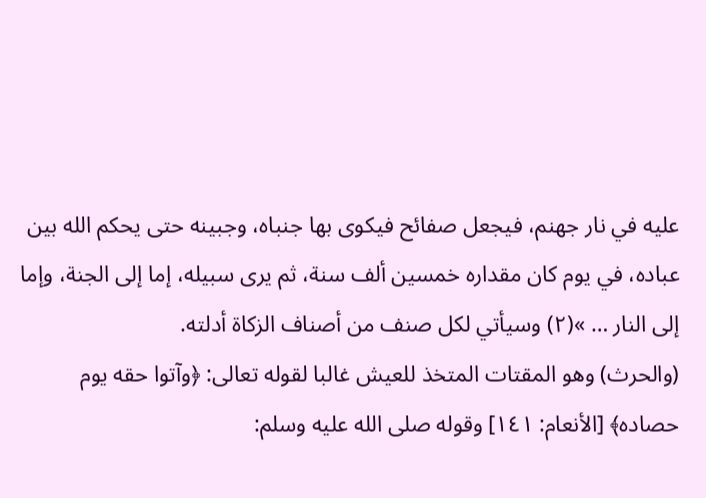عليه في نار جهنم، فيجعل صفائح فيكوى بها جنباه، وجبينه حتى يحكم الله بين عباده، في يوم كان مقداره خمسين ألف سنة، ثم يرى سبيله، إما إلى الجنة، وإما إلى النار … »(٢) وسيأتي لكل صنف من أصناف الزكاة أدلته.
(والحرث) وهو المقتات المتخذ للعيش غالبا لقوله تعالى: ﴿وآتوا حقه يوم حصاده﴾ [الأنعام: ١٤١] وقوله صلى الله عليه وسلم: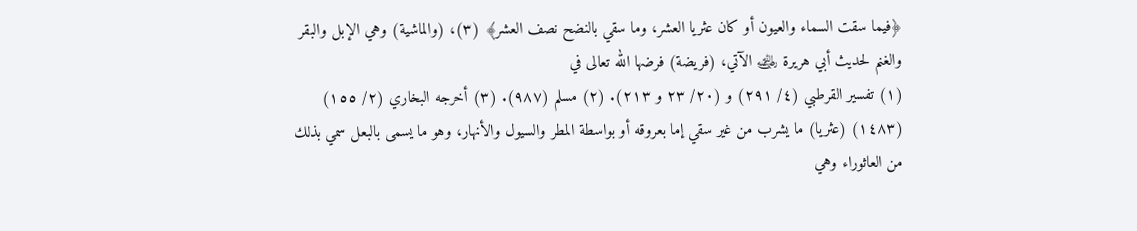﴿فيما سقت السماء والعيون أو كان عثريا العشر، وما سقي بالنضح نصف العشر﴾ (٣)، (والماشية) وهي الإبل والبقر والغنم لحديث أبي هريرة ﵁ الآتي، (فريضة) فرضها الله تعالى في
(١) تفسير القرطبي (٤/ ٢٩١) و (٢٠/ ٢٣ و ٢١٣). (٢) مسلم (٩٨٧). (٣) أخرجه البخاري (٢/ ١٥٥) (١٤٨٣) (عثريا) ما يشرب من غير سقي إما بعروقه أو بواسطة المطر والسيول والأنهار، وهو ما يسمى بالبعل سمي بذلك من العاثوراء وهي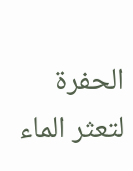الحفرة لتعثر الماء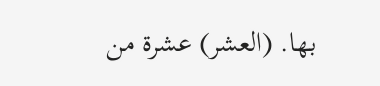بها. (العشر) عشرة من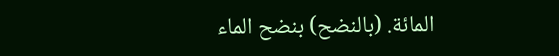المائة. (بالنضح) بنضح الماء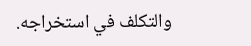والتكلف في استخراجه.